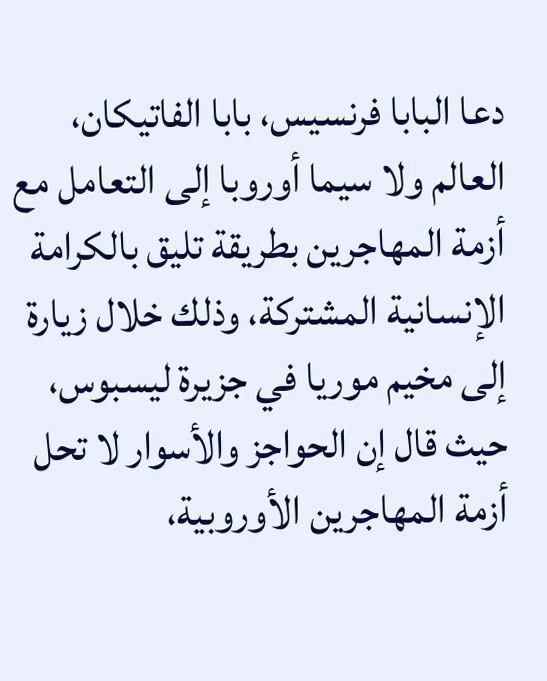دعا البابا فرنسيس، بابا الفاتيكان، العالم ولا سيما أوروبا إلى التعامل مع أزمة المهاجرين بطريقة تليق بالكرامة الإنسانية المشتركة، وذلك خلال زيارة إلى مخيم موريا في جزيرة ليسبوس، حيث قال إن الحواجز والأسوار لا تحل أزمة المهاجرين الأوروبية،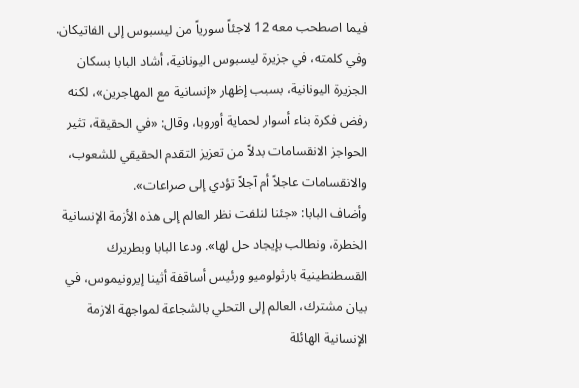فيما اصطحب معه 12 لاجئاً سورياً من ليسبوس إلى الفاتيكان.
وفي كلمته، في جزيرة ليسبوس اليونانية، أشاد البابا بسكان الجزيرة اليونانية، بسبب إظهار «إنسانية مع المهاجرين»، لكنه رفض فكرة بناء أسوار لحماية أوروبا، وقال: «في الحقيقة، تثير الحواجز الانقسامات بدلاً من تعزيز التقدم الحقيقي للشعوب، والانقسامات عاجلاً أم آجلاً تؤدي إلى صراعات».
وأضاف البابا: «جئنا لنلفت نظر العالم إلى هذه الأزمة الإنسانية الخطرة، ونطالب بإيجاد حل لها». ودعا البابا وبطريرك القسطنطينية بارثولوميو ورئيس أساقفة أثينا إيرونيموس، في بيان مشترك، العالم إلى التحلي بالشجاعة لمواجهة الازمة الإنسانية الهائلة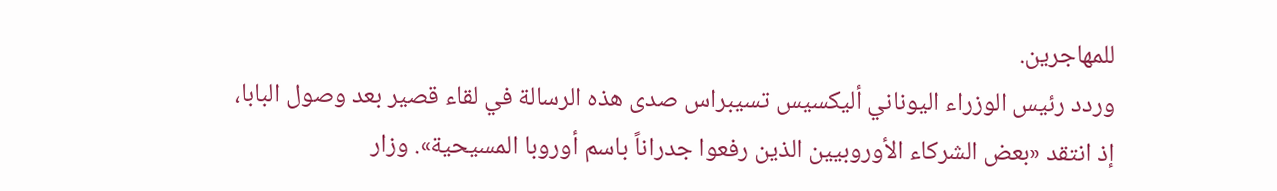للمهاجرين.
وردد رئيس الوزراء اليوناني أليكسيس تسيبراس صدى هذه الرسالة في لقاء قصير بعد وصول البابا، إذ انتقد «بعض الشركاء الأوروبيين الذين رفعوا جدراناً باسم أوروبا المسيحية». وزار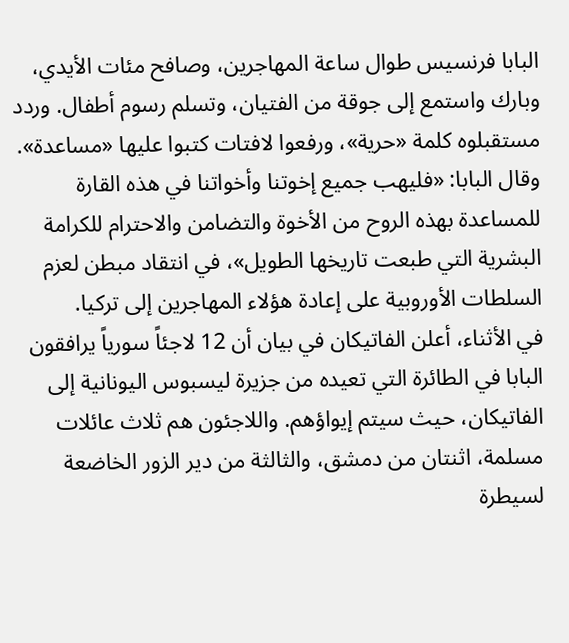البابا فرنسيس طوال ساعة المهاجرين، وصافح مئات الأيدي، وبارك واستمع إلى جوقة من الفتيان، وتسلم رسوم أطفال. وردد مستقبلوه كلمة «حرية»، ورفعوا لافتات كتبوا عليها «مساعدة».
وقال البابا: «فليهب جميع إخوتنا وأخواتنا في هذه القارة للمساعدة بهذه الروح من الأخوة والتضامن والاحترام للكرامة البشرية التي طبعت تاريخها الطويل»، في انتقاد مبطن لعزم السلطات الأوروبية على إعادة هؤلاء المهاجرين إلى تركيا.
في الأثناء، أعلن الفاتيكان في بيان أن 12 لاجئاً سورياً يرافقون البابا في الطائرة التي تعيده من جزيرة ليسبوس اليونانية إلى الفاتيكان، حيث سيتم إيواؤهم. واللاجئون هم ثلاث عائلات مسلمة، اثنتان من دمشق، والثالثة من دير الزور الخاضعة لسيطرة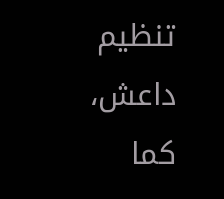تنظيم داعش، كما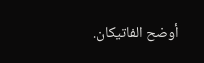أوضح الفاتيكان.